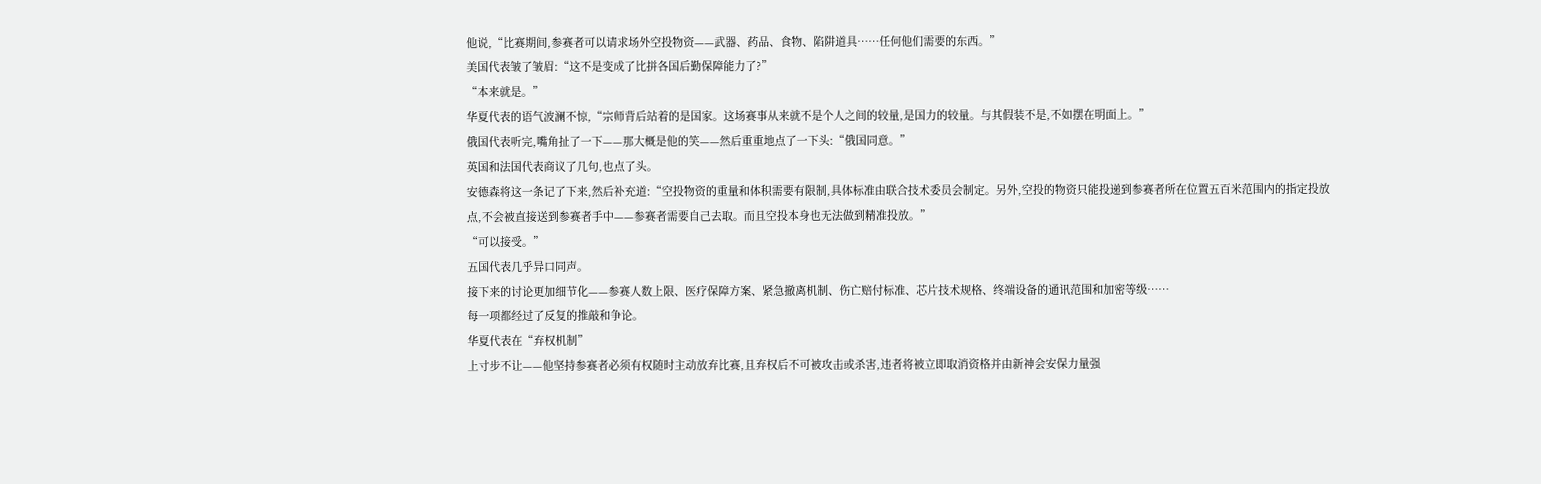他说,“比赛期间,参赛者可以请求场外空投物资——武器、药品、食物、陷阱道具……任何他们需要的东西。”
美国代表皱了皱眉:“这不是变成了比拼各国后勤保障能力了?”
“本来就是。”
华夏代表的语气波澜不惊,“宗师背后站着的是国家。这场赛事从来就不是个人之间的较量,是国力的较量。与其假装不是,不如摆在明面上。”
俄国代表听完,嘴角扯了一下——那大概是他的笑——然后重重地点了一下头:“俄国同意。”
英国和法国代表商议了几句,也点了头。
安德森将这一条记了下来,然后补充道:“空投物资的重量和体积需要有限制,具体标准由联合技术委员会制定。另外,空投的物资只能投递到参赛者所在位置五百米范围内的指定投放点,不会被直接送到参赛者手中——参赛者需要自己去取。而且空投本身也无法做到精准投放。”
“可以接受。”
五国代表几乎异口同声。
接下来的讨论更加细节化——参赛人数上限、医疗保障方案、紧急撤离机制、伤亡赔付标准、芯片技术规格、终端设备的通讯范围和加密等级……
每一项都经过了反复的推敲和争论。
华夏代表在“弃权机制”
上寸步不让——他坚持参赛者必须有权随时主动放弃比赛,且弃权后不可被攻击或杀害,违者将被立即取消资格并由新神会安保力量强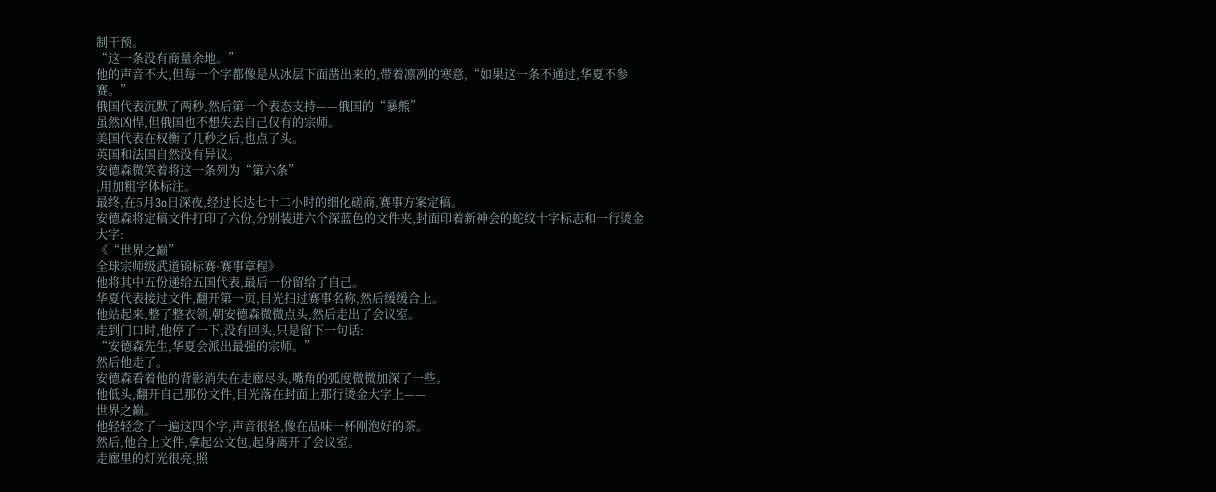制干预。
“这一条没有商量余地。”
他的声音不大,但每一个字都像是从冰层下面凿出来的,带着凛冽的寒意,“如果这一条不通过,华夏不参赛。”
俄国代表沉默了两秒,然后第一个表态支持——俄国的“暴熊”
虽然凶悍,但俄国也不想失去自己仅有的宗师。
美国代表在权衡了几秒之后,也点了头。
英国和法国自然没有异议。
安德森微笑着将这一条列为“第六条”
,用加粗字体标注。
最终,在5月3o日深夜,经过长达七十二小时的细化磋商,赛事方案定稿。
安德森将定稿文件打印了六份,分别装进六个深蓝色的文件夹,封面印着新神会的蛇纹十字标志和一行烫金大字:
《“世界之巅”
全球宗师级武道锦标赛·赛事章程》
他将其中五份递给五国代表,最后一份留给了自己。
华夏代表接过文件,翻开第一页,目光扫过赛事名称,然后缓缓合上。
他站起来,整了整衣领,朝安德森微微点头,然后走出了会议室。
走到门口时,他停了一下,没有回头,只是留下一句话:
“安德森先生,华夏会派出最强的宗师。”
然后他走了。
安德森看着他的背影消失在走廊尽头,嘴角的弧度微微加深了一些。
他低头,翻开自己那份文件,目光落在封面上那行烫金大字上——
世界之巅。
他轻轻念了一遍这四个字,声音很轻,像在品味一杯刚泡好的茶。
然后,他合上文件,拿起公文包,起身离开了会议室。
走廊里的灯光很亮,照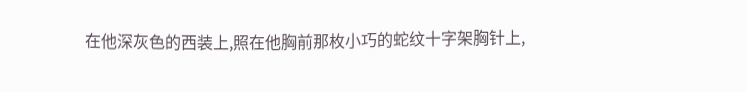在他深灰色的西装上,照在他胸前那枚小巧的蛇纹十字架胸针上,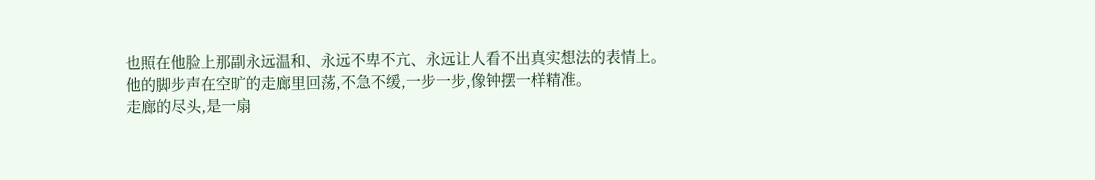也照在他脸上那副永远温和、永远不卑不亢、永远让人看不出真实想法的表情上。
他的脚步声在空旷的走廊里回荡,不急不缓,一步一步,像钟摆一样精准。
走廊的尽头,是一扇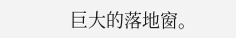巨大的落地窗。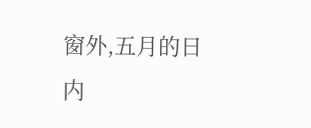窗外,五月的日内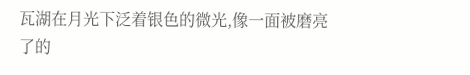瓦湖在月光下泛着银色的微光,像一面被磨亮了的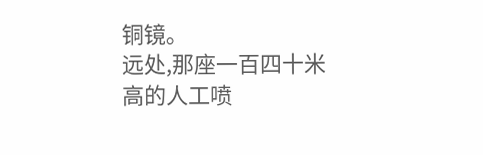铜镜。
远处,那座一百四十米高的人工喷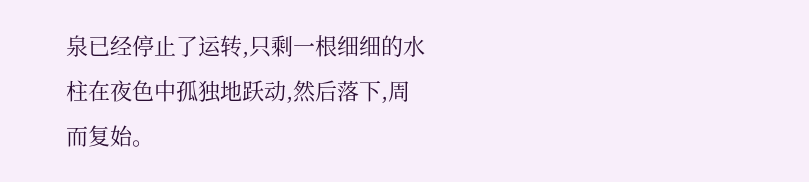泉已经停止了运转,只剩一根细细的水柱在夜色中孤独地跃动,然后落下,周而复始。